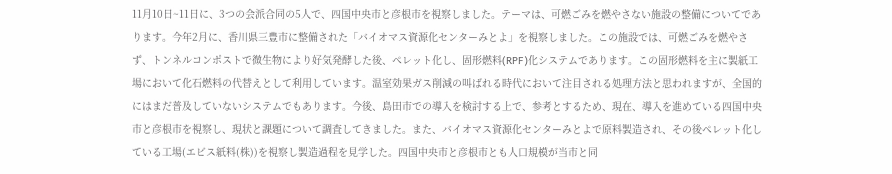11月10日~11日に、3つの会派合同の5人で、四国中央市と彦根市を視察しました。テーマは、可燃ごみを燃やさない施設の整備についてであります。今年2月に、香川県三豊市に整備された「バイオマス資源化センターみとよ」を視察しました。この施設では、可燃ごみを燃やさず、トンネルコンポストで微生物により好気発酵した後、ペレット化し、固形燃料(RPF)化システムであります。この固形燃料を主に製紙工場において化石燃料の代替えとして利用しています。温室効果ガス削減の叫ばれる時代において注目される処理方法と思われますが、全国的にはまだ普及していないシステムでもあります。今後、島田市での導入を検討する上で、参考とするため、現在、導入を進めている四国中央市と彦根市を視察し、現状と課題について調査してきました。また、バイオマス資源化センターみとよで原料製造され、その後ペレット化している工場(エビス紙料(株))を視察し製造過程を見学した。四国中央市と彦根市とも人口規模が当市と同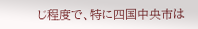じ程度で、特に四国中央市は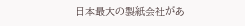日本最大の製紙会社があ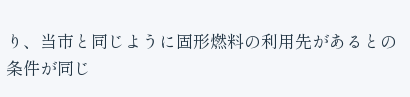り、当市と同じように固形燃料の利用先があるとの条件が同じ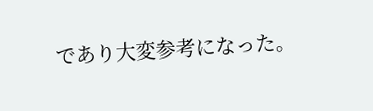であり大変参考になった。